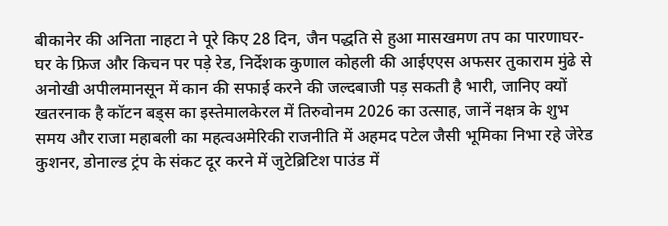बीकानेर की अनिता नाहटा ने पूरे किए 28 दिन, जैन पद्धति से हुआ मासखमण तप का पारणाघर-घर के फ्रिज और किचन पर पड़े रेड, निर्देशक कुणाल कोहली की आईएएस अफसर तुकाराम मुंढे से अनोखी अपीलमानसून में कान की सफाई करने की जल्दबाजी पड़ सकती है भारी, जानिए क्यों खतरनाक है कॉटन बड्स का इस्तेमालकेरल में तिरुवोनम 2026 का उत्साह, जानें नक्षत्र के शुभ समय और राजा महाबली का महत्वअमेरिकी राजनीति में अहमद पटेल जैसी भूमिका निभा रहे जेरेड कुशनर, डोनाल्ड ट्रंप के संकट दूर करने में जुटेब्रिटिश पाउंड में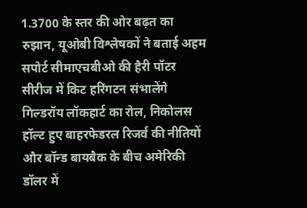1.3700 के स्तर की ओर बढ़त का रुझान, यूओबी विश्लेषकों ने बताई अहम सपोर्ट सीमाएचबीओ की हैरी पॉटर सीरीज में किट हरिंगटन संभालेंगे गिल्डरॉय लॉकहार्ट का रोल, निकोलस हॉल्ट हुए बाहरफेडरल रिजर्व की नीतियों और बॉन्ड बायबैक के बीच अमेरिकी डॉलर में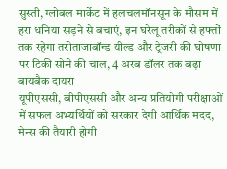सुस्ती, ग्लोबल मार्केट में हलचलमॉनसून के मौसम में हरा धनिया सड़ने से बचाएं, इन घरेलू तरीकों से हफ्तों तक रहेगा तरोताजाबॉन्ड यील्ड और ट्रेजरी की घोषणा पर टिकी सोने की चाल, 4 अरब डॉलर तक बढ़ा बायबैक दायरा
यूपीएससी, बीपीएससी और अन्य प्रतियोगी परीक्षाओं में सफल अभ्यर्थियों को सरकार देगी आर्थिक मदद, मेन्स की तैयारी होगी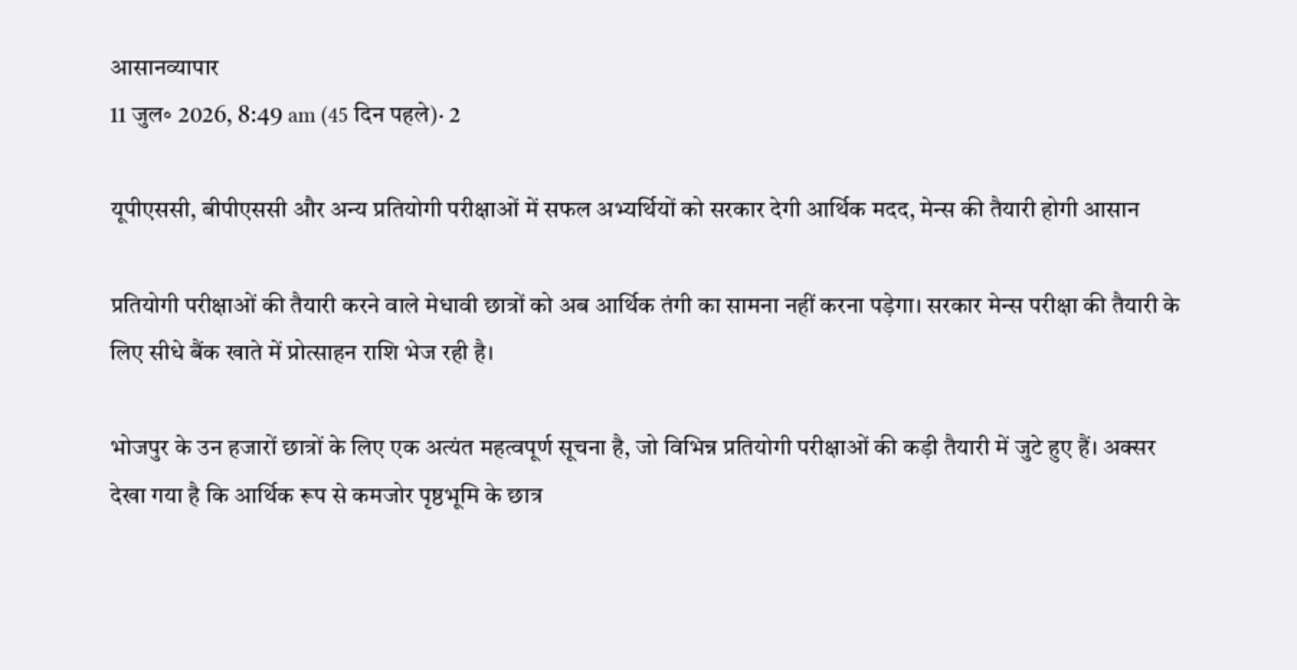आसानव्यापार
11 जुल॰ 2026, 8:49 am (45 दिन पहले)· 2

यूपीएससी, बीपीएससी और अन्य प्रतियोगी परीक्षाओं में सफल अभ्यर्थियों को सरकार देगी आर्थिक मदद, मेन्स की तैयारी होगी आसान

प्रतियोगी परीक्षाओं की तैयारी करने वाले मेधावी छात्रों को अब आर्थिक तंगी का सामना नहीं करना पड़ेगा। सरकार मेन्स परीक्षा की तैयारी के लिए सीधे बैंक खाते में प्रोत्साहन राशि भेज रही है।

भोजपुर के उन हजारों छात्रों के लिए एक अत्यंत महत्वपूर्ण सूचना है, जो विभिन्न प्रतियोगी परीक्षाओं की कड़ी तैयारी में जुटे हुए हैं। अक्सर देखा गया है कि आर्थिक रूप से कमजोर पृष्ठभूमि के छात्र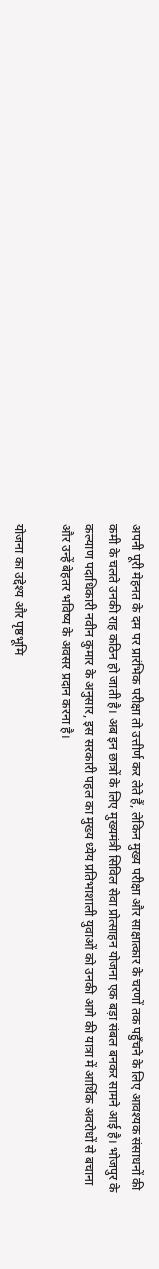अपनी पूरी मेहनत के दम पर प्रारंभिक परीक्षा तो उत्तीर्ण कर लेते हैं, लेकिन मुख्य परीक्षा और साक्षात्कार के चरणों तक पहुँचने के लिए आवश्यक संसाधनों की कमी के चलते उनकी राह कठिन हो जाती है। अब इन छात्रों के लिए मुख्यमंत्री सिविल सेवा प्रोत्साहन योजना एक बड़ा संबल बनकर सामने आई है। भोजपुर के कल्याण पदाधिकारी नवीन कुमार के अनुसार, इस सरकारी पहल का मुख्य ध्येय प्रतिभाशाली युवाओं को उनकी आगे की यात्रा में आर्थिक अवरोधों से बचाना और उन्हें बेहतर भविष्य के अवसर प्रदान करना है।

योजना का उद्देश्य और पृष्ठभूमि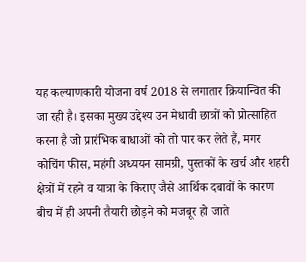यह कल्याणकारी योजना वर्ष 2018 से लगातार क्रियान्वित की जा रही है। इसका मुख्य उद्देश्य उन मेधावी छात्रों को प्रोत्साहित करना है जो प्रारंभिक बाधाओं को तो पार कर लेते हैं, मगर कोचिंग फीस, महंगी अध्ययन सामग्री, पुस्तकों के खर्च और शहरी क्षेत्रों में रहने व यात्रा के किराए जैसे आर्थिक दबावों के कारण बीच में ही अपनी तैयारी छोड़ने को मजबूर हो जाते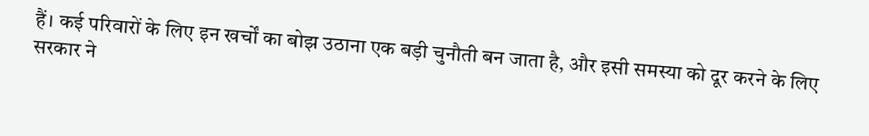हैं। कई परिवारों के लिए इन खर्चों का बोझ उठाना एक बड़ी चुनौती बन जाता है, और इसी समस्या को दूर करने के लिए सरकार ने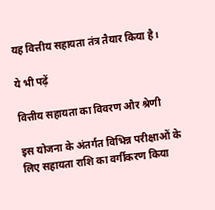यह वित्तीय सहायता तंत्र तैयार किया है।

ये भी पढ़ें

वित्तीय सहायता का विवरण और श्रेणी

इस योजना के अंतर्गत विभिन्न परीक्षाओं के लिए सहायता राशि का वर्गीकरण किया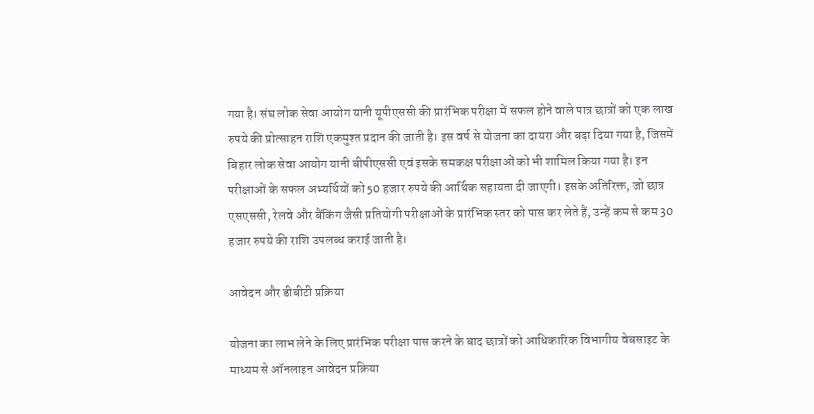गया है। संघ लोक सेवा आयोग यानी यूपीएससी की प्रारंभिक परीक्षा में सफल होने वाले पात्र छात्रों को एक लाख रुपये की प्रोत्साहन राशि एकमुश्त प्रदान की जाती है। इस वर्ष से योजना का दायरा और बढ़ा दिया गया है, जिसमें बिहार लोक सेवा आयोग यानी बीपीएससी एवं इसके समकक्ष परीक्षाओं को भी शामिल किया गया है। इन परीक्षाओं के सफल अभ्यर्थियों को 50 हजार रुपये की आर्थिक सहायता दी जाएगी। इसके अतिरिक्त, जो छात्र एसएससी, रेलवे और बैंकिंग जैसी प्रतियोगी परीक्षाओं के प्रारंभिक स्तर को पास कर लेते हैं, उन्हें कम से कम 30 हजार रुपये की राशि उपलब्ध कराई जाती है।

आवेदन और डीबीटी प्रक्रिया

योजना का लाभ लेने के लिए प्रारंभिक परीक्षा पास करने के बाद छात्रों को आधिकारिक विभागीय वेबसाइट के माध्यम से ऑनलाइन आवेदन प्रक्रिया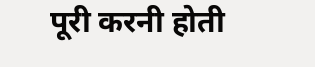पूरी करनी होती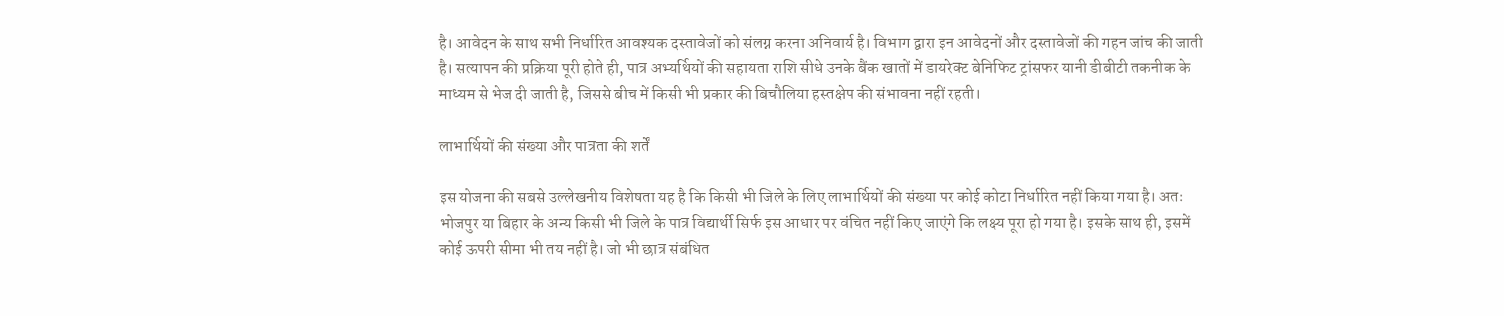है। आवेदन के साथ सभी निर्धारित आवश्यक दस्तावेजों को संलग्न करना अनिवार्य है। विभाग द्वारा इन आवेदनों और दस्तावेजों की गहन जांच की जाती है। सत्यापन की प्रक्रिया पूरी होते ही, पात्र अभ्यर्थियों की सहायता राशि सीधे उनके बैंक खातों में डायरेक्ट बेनिफिट ट्रांसफर यानी डीबीटी तकनीक के माध्यम से भेज दी जाती है, जिससे बीच में किसी भी प्रकार की बिचौलिया हस्तक्षेप की संभावना नहीं रहती।

लाभार्थियों की संख्या और पात्रता की शर्तें

इस योजना की सबसे उल्लेखनीय विशेषता यह है कि किसी भी जिले के लिए लाभार्थियों की संख्या पर कोई कोटा निर्धारित नहीं किया गया है। अतः भोजपुर या बिहार के अन्य किसी भी जिले के पात्र विद्यार्थी सिर्फ इस आधार पर वंचित नहीं किए जाएंगे कि लक्ष्य पूरा हो गया है। इसके साथ ही, इसमें कोई ऊपरी सीमा भी तय नहीं है। जो भी छात्र संबंधित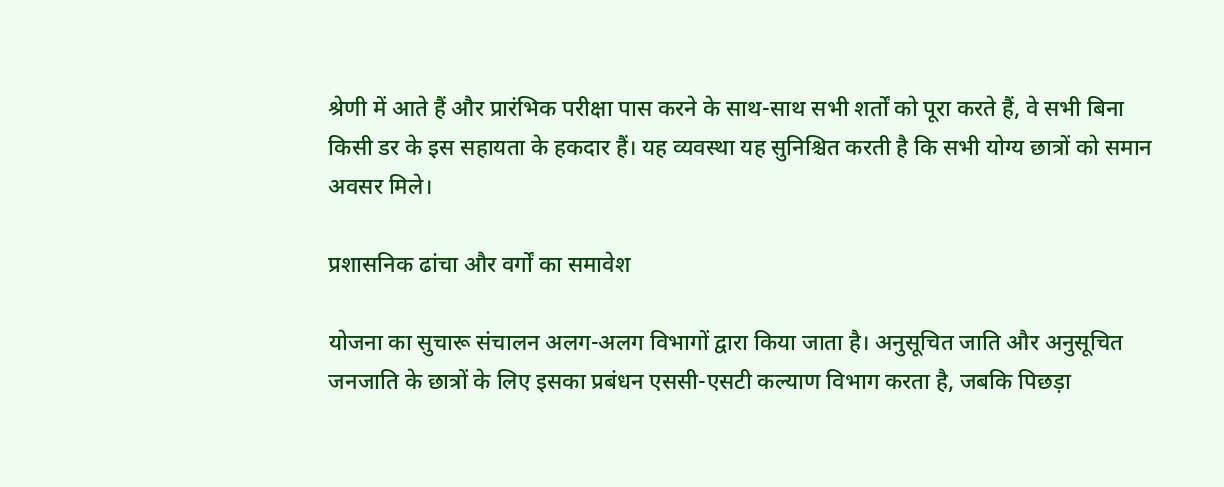श्रेणी में आते हैं और प्रारंभिक परीक्षा पास करने के साथ-साथ सभी शर्तों को पूरा करते हैं, वे सभी बिना किसी डर के इस सहायता के हकदार हैं। यह व्यवस्था यह सुनिश्चित करती है कि सभी योग्य छात्रों को समान अवसर मिले।

प्रशासनिक ढांचा और वर्गों का समावेश

योजना का सुचारू संचालन अलग-अलग विभागों द्वारा किया जाता है। अनुसूचित जाति और अनुसूचित जनजाति के छात्रों के लिए इसका प्रबंधन एससी-एसटी कल्याण विभाग करता है, जबकि पिछड़ा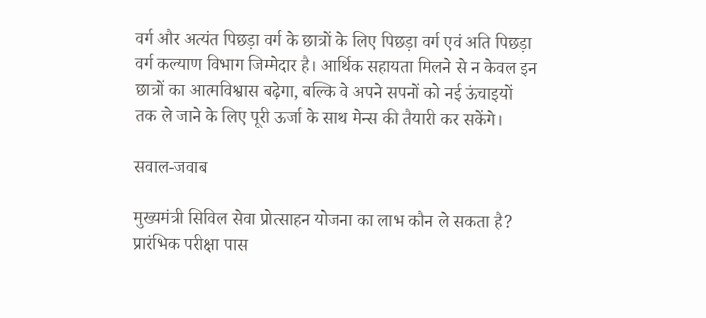वर्ग और अत्यंत पिछड़ा वर्ग के छात्रों के लिए पिछड़ा वर्ग एवं अति पिछड़ा वर्ग कल्याण विभाग जिम्मेदार है। आर्थिक सहायता मिलने से न केवल इन छात्रों का आत्मविश्वास बढ़ेगा, बल्कि वे अपने सपनों को नई ऊंचाइयों तक ले जाने के लिए पूरी ऊर्जा के साथ मेन्स की तैयारी कर सकेंगे।

सवाल-जवाब

मुख्यमंत्री सिविल सेवा प्रोत्साहन योजना का लाभ कौन ले सकता है?
प्रारंभिक परीक्षा पास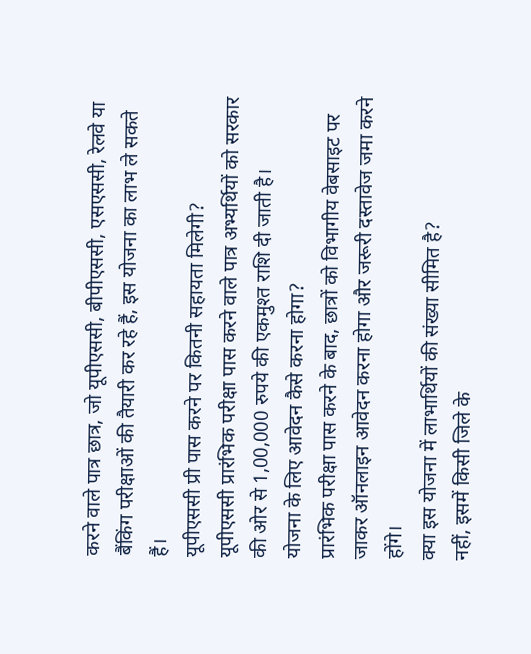करने वाले पात्र छात्र, जो यूपीएससी, बीपीएससी, एसएससी, रेलवे या बैंकिंग परीक्षाओं की तैयारी कर रहे हैं, इस योजना का लाभ ले सकते हैं।
यूपीएससी प्री पास करने पर कितनी सहायता मिलेगी?
यूपीएससी प्रारंभिक परीक्षा पास करने वाले पात्र अभ्यर्थियों को सरकार की ओर से 1,00,000 रुपये की एकमुश्त राशि दी जाती है।
योजना के लिए आवेदन कैसे करना होगा?
प्रारंभिक परीक्षा पास करने के बाद, छात्रों को विभागीय वेबसाइट पर जाकर ऑनलाइन आवेदन करना होगा और जरूरी दस्तावेज जमा करने होंगे।
क्या इस योजना में लाभार्थियों की संख्या सीमित है?
नहीं, इसमें किसी जिले के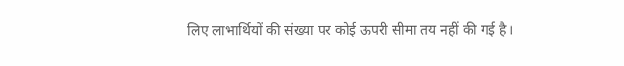लिए लाभार्थियों की संख्या पर कोई ऊपरी सीमा तय नहीं की गई है।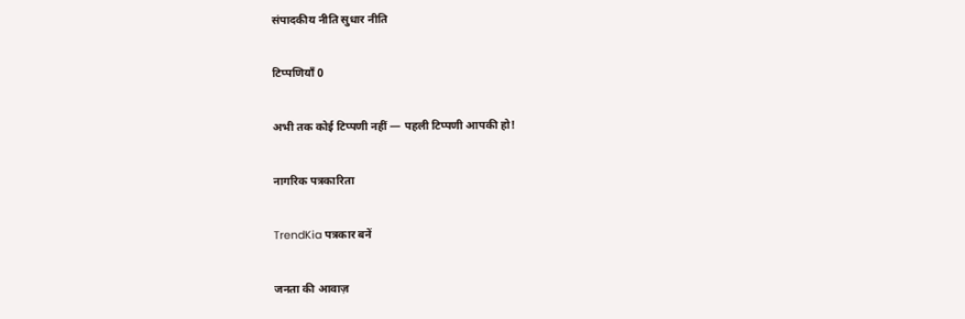संपादकीय नीति सुधार नीति

टिप्पणियाँ 0

अभी तक कोई टिप्पणी नहीं — पहली टिप्पणी आपकी हो!

नागरिक पत्रकारिता

TrendKia पत्रकार बनें

जनता की आवाज़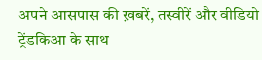अपने आसपास की ख़बरें, तस्वीरें और वीडियो ट्रेंडकिआ के साथ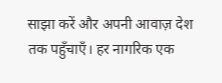साझा करें और अपनी आवाज़ देश तक पहुँचाएँ। हर नागरिक एक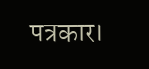पत्रकार।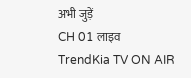अभी जुड़ें
CH 01 लाइव
TrendKia TV ON AIR